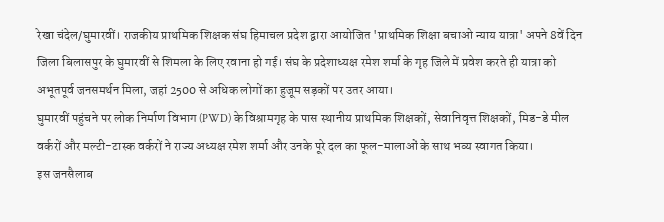रेखा चंदेल/घुमारवीं। राजकीय प्राथमिक शिक्षक संघ हिमाचल प्रदेश द्वारा आयोजित 'प्राथमिक शिक्षा बचाओ न्याय यात्रा' अपने 8वें दिन जिला बिलासपुर के घुमारवीं से शिमला के लिए रवाना हो गई। संघ के प्रदेशाध्यक्ष रमेश शर्मा के गृह जिले में प्रवेश करते ही यात्रा को अभूतपूर्व जनसमर्थन मिला, जहां 2500 से अधिक लोगों का हुजूम सड़कों पर उतर आया।
घुमारवीं पहुंचने पर लोक निर्माण विभाग (PWD) के विश्रामगृह के पास स्थानीय प्राथमिक शिक्षकों, सेवानिवृत्त शिक्षकों, मिड-डे मील वर्करों और मल्टी-टास्क वर्करों ने राज्य अध्यक्ष रमेश शर्मा और उनके पूरे दल का फूल-मालाओं के साथ भव्य स्वागत किया।
इस जनसैलाब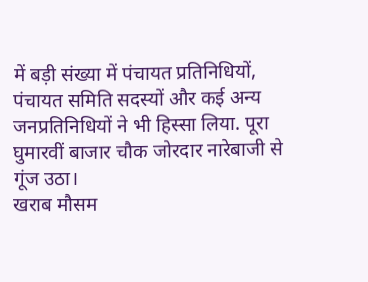में बड़ी संख्या में पंचायत प्रतिनिधियों, पंचायत समिति सदस्यों और कई अन्य जनप्रतिनिधियों ने भी हिस्सा लिया. पूरा घुमारवीं बाजार चौक जोरदार नारेबाजी से गूंज उठा।
खराब मौसम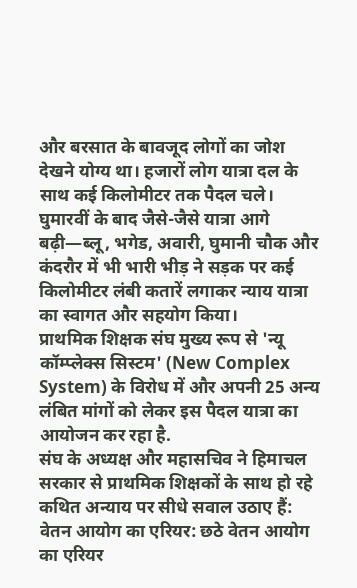और बरसात के बावजूद लोगों का जोश देखने योग्य था। हजारों लोग यात्रा दल के साथ कई किलोमीटर तक पैदल चले। घुमारवीं के बाद जैसे-जैसे यात्रा आगे बढ़ी—ब्लू, भगेड, अवारी, घुमानी चौक और कंदरौर में भी भारी भीड़ ने सड़क पर कई किलोमीटर लंबी कतारें लगाकर न्याय यात्रा का स्वागत और सहयोग किया।
प्राथमिक शिक्षक संघ मुख्य रूप से 'न्यू कॉम्प्लेक्स सिस्टम' (New Complex System) के विरोध में और अपनी 25 अन्य लंबित मांगों को लेकर इस पैदल यात्रा का आयोजन कर रहा है.
संघ के अध्यक्ष और महासचिव ने हिमाचल सरकार से प्राथमिक शिक्षकों के साथ हो रहे कथित अन्याय पर सीधे सवाल उठाए हैं:
वेतन आयोग का एरियर: छठे वेतन आयोग का एरियर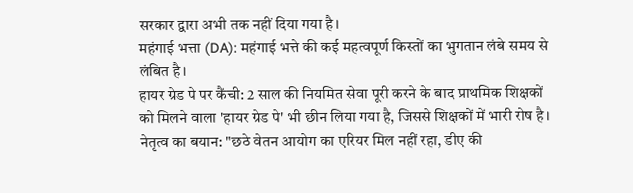सरकार द्वारा अभी तक नहीं दिया गया है।
महंगाई भत्ता (DA): महंगाई भत्ते की कई महत्वपूर्ण किस्तों का भुगतान लंबे समय से लंबित है।
हायर ग्रेड पे पर कैंची: 2 साल की नियमित सेवा पूरी करने के बाद प्राथमिक शिक्षकों को मिलने वाला 'हायर ग्रेड पे' भी छीन लिया गया है, जिससे शिक्षकों में भारी रोष है।
नेतृत्व का बयान: "छठे वेतन आयोग का एरियर मिल नहीं रहा, डीए की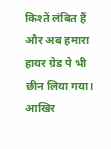किश्तें लंबित हैं और अब हमारा हायर ग्रेड पे भी छीन लिया गया। आखिर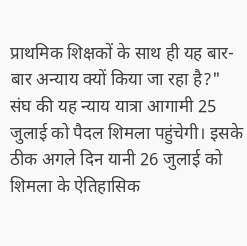प्राथमिक शिक्षकों के साथ ही यह बार-बार अन्याय क्यों किया जा रहा है?"
संघ की यह न्याय यात्रा आगामी 25 जुलाई को पैदल शिमला पहुंचेगी। इसके ठीक अगले दिन यानी 26 जुलाई को शिमला के ऐतिहासिक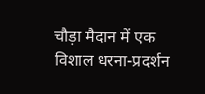चौड़ा मैदान में एक विशाल धरना-प्रदर्शन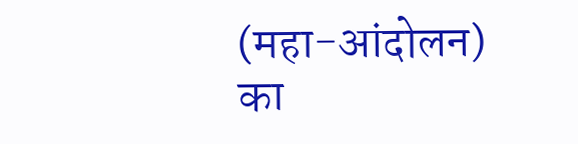(महा-आंदोलन) का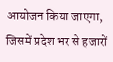आयोजन किया जाएगा, जिसमें प्रदेश भर से हजारों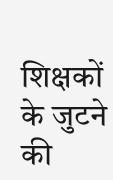शिक्षकों के जुटने की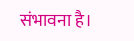संभावना है।